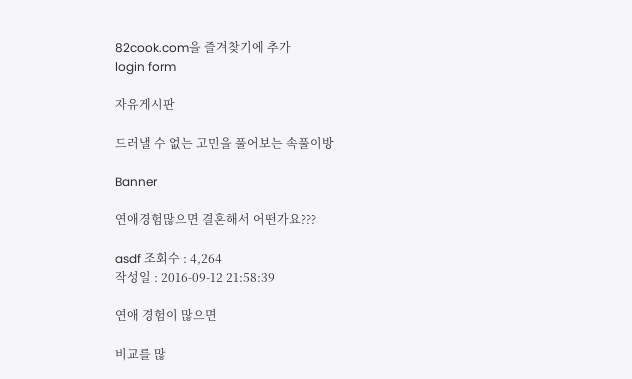82cook.com을 즐겨찾기에 추가
login form

자유게시판

드러낼 수 없는 고민을 풀어보는 속풀이방

Banner

연애경험많으면 결혼해서 어떤가요???

asdf 조회수 : 4,264
작성일 : 2016-09-12 21:58:39

연애 경험이 많으면

비교를 많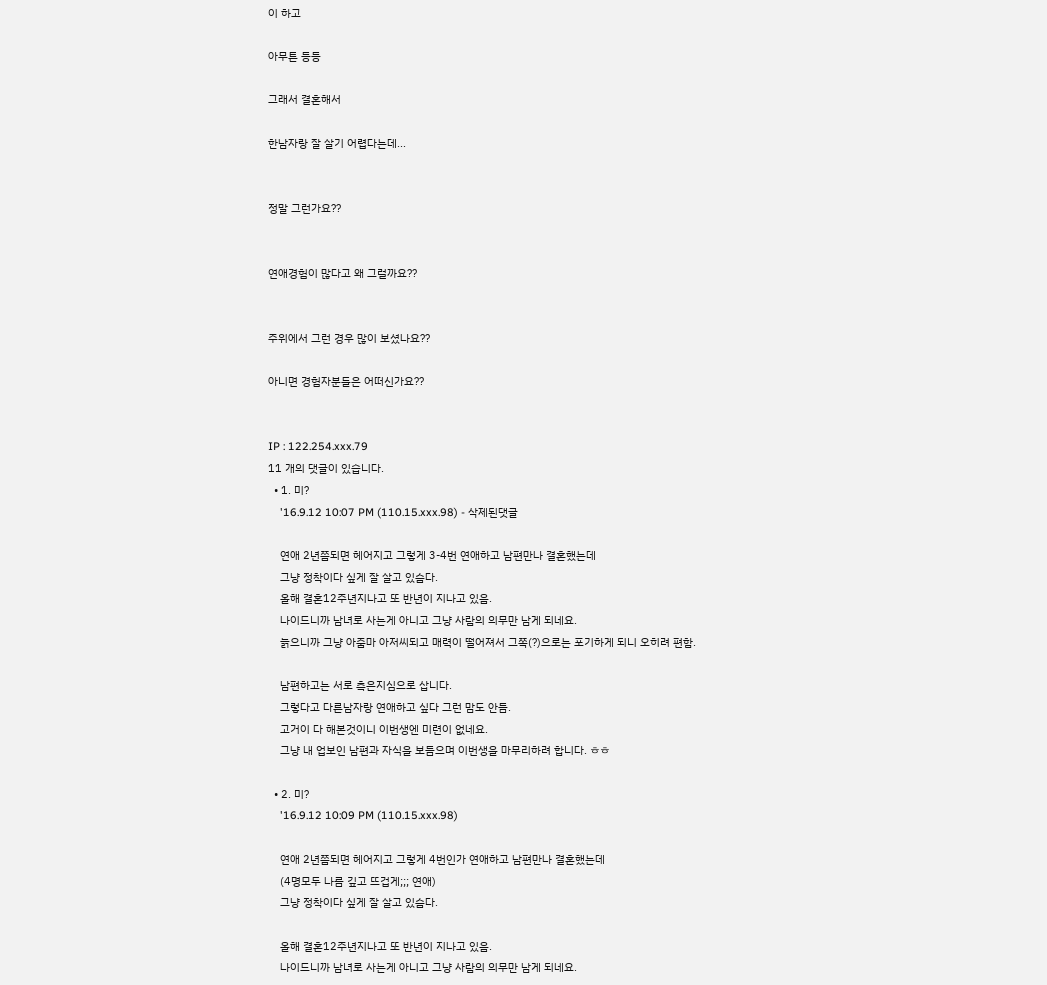이 하고

아무튼 등등

그래서 결혼해서

한남자랑 잘 살기 어렵다는데...


정말 그런가요??


연애경험이 많다고 왜 그럴까요??


주위에서 그런 경우 많이 보셨나요??

아니면 경험자분들은 어떠신가요??


IP : 122.254.xxx.79
11 개의 댓글이 있습니다.
  • 1. 미?
    '16.9.12 10:07 PM (110.15.xxx.98) - 삭제된댓글

    연애 2년쯤되면 헤어지고 그렇게 3-4번 연애하고 남편만나 결혼했는데
    그냥 정착이다 싶게 잘 살고 있슴다.
    올해 결혼12주년지나고 또 반년이 지나고 있음.
    나이드니까 남녀로 사는게 아니고 그냥 사람의 의무만 남게 되네요.
    늙으니까 그냥 아줌마 아저씨되고 매력이 떨어져서 그쪽(?)으로는 포기하게 되니 오히려 편함.

    남편하고는 서로 측은지심으로 삽니다.
    그렇다고 다른남자랑 연애하고 싶다 그런 맘도 안듬.
    고거이 다 해본것이니 이번생엔 미련이 없네요.
    그냥 내 업보인 남편과 자식을 보듬으며 이번생을 마무리하려 합니다. ㅎㅎ

  • 2. 미?
    '16.9.12 10:09 PM (110.15.xxx.98)

    연애 2년쯤되면 헤어지고 그렇게 4번인가 연애하고 남편만나 결혼했는데
    (4명모두 나름 깊고 뜨겁게;;; 연애)
    그냥 정착이다 싶게 잘 살고 있슴다.

    올해 결혼12주년지나고 또 반년이 지나고 있음.
    나이드니까 남녀로 사는게 아니고 그냥 사람의 의무만 남게 되네요.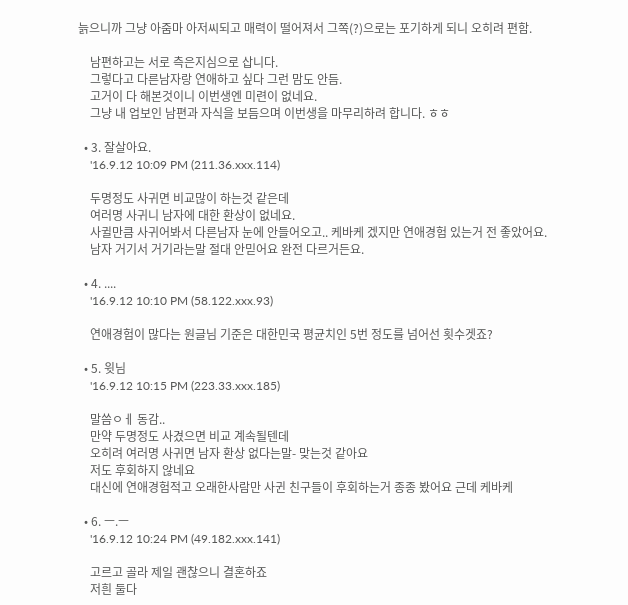늙으니까 그냥 아줌마 아저씨되고 매력이 떨어져서 그쪽(?)으로는 포기하게 되니 오히려 편함.

    남편하고는 서로 측은지심으로 삽니다.
    그렇다고 다른남자랑 연애하고 싶다 그런 맘도 안듬.
    고거이 다 해본것이니 이번생엔 미련이 없네요.
    그냥 내 업보인 남편과 자식을 보듬으며 이번생을 마무리하려 합니다. ㅎㅎ

  • 3. 잘살아요.
    '16.9.12 10:09 PM (211.36.xxx.114)

    두명정도 사귀면 비교많이 하는것 같은데
    여러명 사귀니 남자에 대한 환상이 없네요.
    사귈만큼 사귀어봐서 다른남자 눈에 안들어오고.. 케바케 겠지만 연애경험 있는거 전 좋았어요.
    남자 거기서 거기라는말 절대 안믿어요 완전 다르거든요.

  • 4. ....
    '16.9.12 10:10 PM (58.122.xxx.93)

    연애경험이 많다는 원글님 기준은 대한민국 평균치인 5번 정도를 넘어선 횟수겟죠?

  • 5. 윗님
    '16.9.12 10:15 PM (223.33.xxx.185)

    말씀ㅇㅔ 동감..
    만약 두명정도 사겼으면 비교 계속될텐데
    오히려 여러명 사귀면 남자 환상 없다는말- 맞는것 같아요
    저도 후회하지 않네요
    대신에 연애경험적고 오래한사람만 사귄 친구들이 후회하는거 종종 봤어요 근데 케바케

  • 6. ㅡ.ㅡ
    '16.9.12 10:24 PM (49.182.xxx.141)

    고르고 골라 제일 괜찮으니 결혼하죠
    저흰 둘다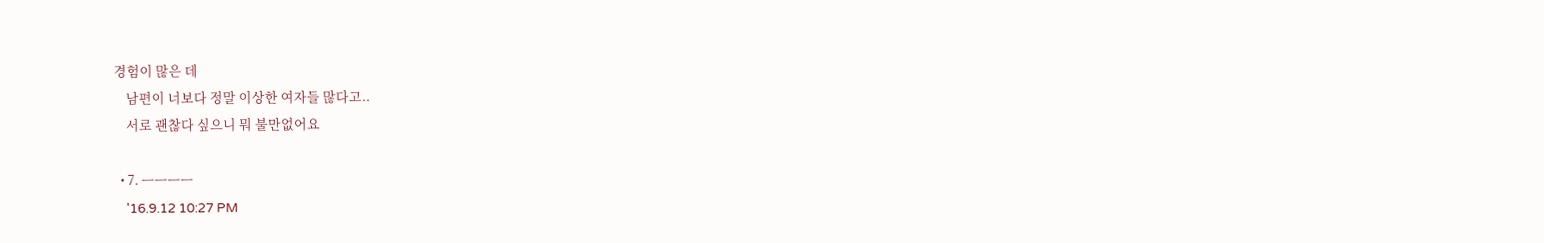경험이 많은 데
    남편이 너보다 정말 이상한 여자들 많다고..
    서로 괜찮다 싶으니 뭐 불만없어요

  • 7. ㅡㅡㅡㅡ
    '16.9.12 10:27 PM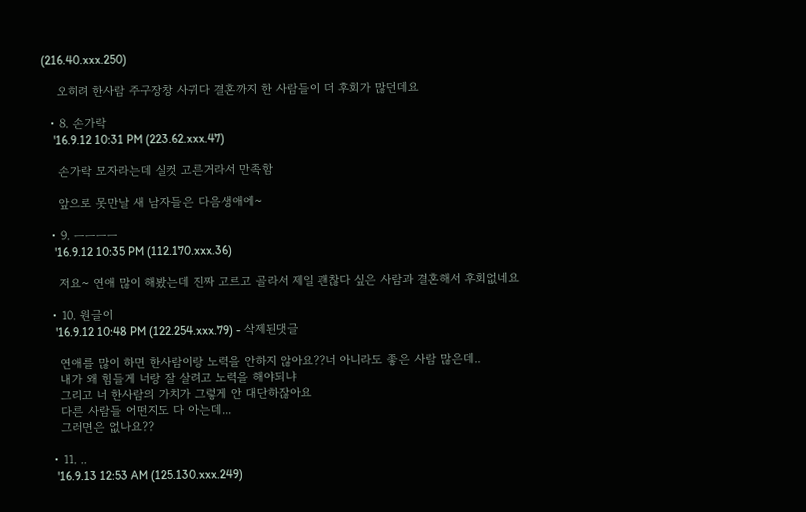(216.40.xxx.250)

    오히려 한사람 주구장창 사귀다 결혼까지 한 사람들이 더 후회가 많던데요

  • 8. 손가락
    '16.9.12 10:31 PM (223.62.xxx.47)

    손가락 모자라는데 실컷 고른거라서 만족함

    앞으로 못만날 새 남자들은 다음생애에~

  • 9. ㅡㅡㅡㅡ
    '16.9.12 10:35 PM (112.170.xxx.36)

    저요~ 연애 많이 해봤는데 진짜 고르고 골라서 제일 괜찮다 싶은 사람과 결혼해서 후회없네요

  • 10. 원글이
    '16.9.12 10:48 PM (122.254.xxx.79) - 삭제된댓글

    연애를 많이 하면 한사람이랑 노력을 안하지 않아요??너 아니라도 좋은 사람 많은데..
    내가 왜 힘들게 너랑 잘 살려고 노력을 해야되냐
    그리고 너 한사람의 가치가 그렇게 안 대단하잖아요
    다른 사람들 어떤지도 다 아는데...
    그러면은 없나요??

  • 11. ..
    '16.9.13 12:53 AM (125.130.xxx.249)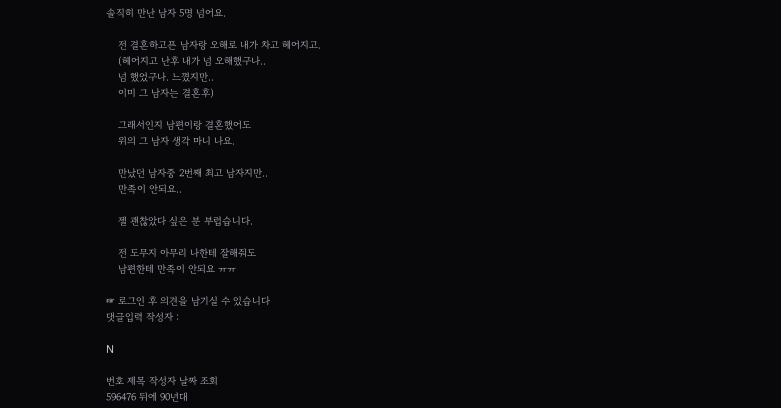솔직히 만난 남자 5명 넘어요.

    전 결혼하고픈 남자랑 오해로 내가 차고 헤어지고.
    (헤어지고 난후 내가 넘 오해했구나..
    넘 했었구나. 느꼈지만..
    이미 그 남자는 결혼후)

    그래서인지 남편이랑 결혼했어도
    위의 그 남자 생각 마니 나요.

    만났던 남자중 2번째 최고 남자지만..
    만족이 안되요..

    젤 괜찮았다 싶은 분 부럽습니다.

    전 도무지 아무리 나한테 잘해줘도
    남편한테 만족이 안되요 ㅠㅠ

☞ 로그인 후 의견을 남기실 수 있습니다
댓글입력 작성자 :

N

번호 제목 작성자 날짜 조회
596476 뒤에 90년대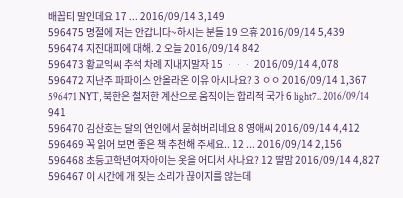배꼽티 말인데요 17 ... 2016/09/14 3,149
596475 명절에 저는 안갑니다~하시는 분들 19 으휴 2016/09/14 5,439
596474 지진대피에 대해. 2 오늘 2016/09/14 842
596473 황교익씨 추석 차례 지내지말자 15 ᆞᆞᆞ 2016/09/14 4,078
596472 지난주 파파이스 안올라온 이유 아시나요? 3 ㅇㅇ 2016/09/14 1,367
596471 NYT, 북한은 철저한 계산으로 움직이는 합리적 국가 6 light7.. 2016/09/14 941
596470 김산호는 달의 연인에서 묻혀버리네요 8 영애씨 2016/09/14 4,412
596469 꼭 읽어 보면 좋은 책 추천해 주세요.. 12 ... 2016/09/14 2,156
596468 초등고학년여자아이는 옷을 어디서 사나요? 12 딸맘 2016/09/14 4,827
596467 이 시간에 개 짖는 소리가 끊이지를 않는데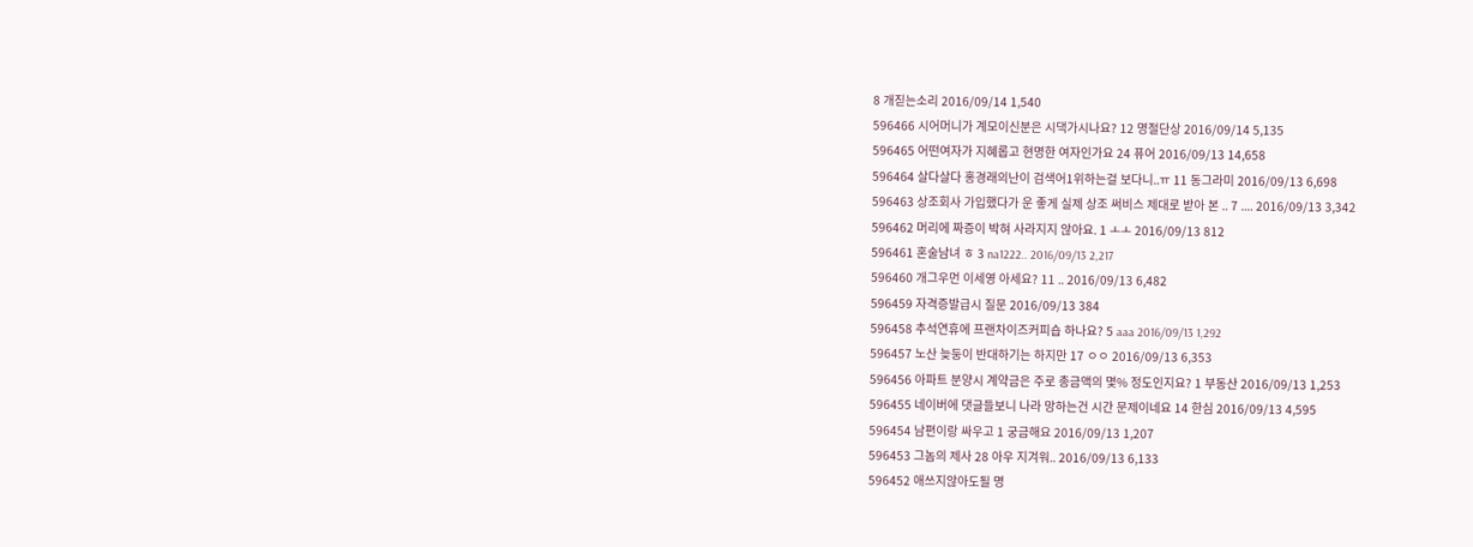8 개짇는소리 2016/09/14 1,540
596466 시어머니가 계모이신분은 시댁가시나요? 12 명절단상 2016/09/14 5,135
596465 어떤여자가 지혜롭고 현명한 여자인가요 24 퓨어 2016/09/13 14,658
596464 살다살다 홍경래의난이 검색어1위하는걸 보다니..ㅠ 11 동그라미 2016/09/13 6,698
596463 상조회사 가입했다가 운 좋게 실제 상조 써비스 제대로 받아 본 .. 7 .... 2016/09/13 3,342
596462 머리에 짜증이 박혀 사라지지 않아요. 1 ㅗㅗ 2016/09/13 812
596461 혼술남녀 ㅎ 3 na1222.. 2016/09/13 2,217
596460 개그우먼 이세영 아세요? 11 .. 2016/09/13 6,482
596459 자격증발급시 질문 2016/09/13 384
596458 추석연휴에 프랜차이즈커피숍 하나요? 5 aaa 2016/09/13 1,292
596457 노산 늦둥이 반대하기는 하지만 17 ㅇㅇ 2016/09/13 6,353
596456 아파트 분양시 계약금은 주로 총금액의 몇% 정도인지요? 1 부동산 2016/09/13 1,253
596455 네이버에 댓글들보니 나라 망하는건 시간 문제이네요 14 한심 2016/09/13 4,595
596454 남편이랑 싸우고 1 궁금해요 2016/09/13 1,207
596453 그놈의 제사 28 아우 지겨워.. 2016/09/13 6,133
596452 애쓰지않아도될 명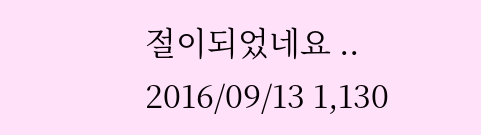절이되었네요 .. 2016/09/13 1,130